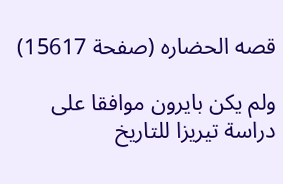قصه الحضاره (صفحة 15617)

ولم يكن بايرون موافقا على دراسة تيريزا للتاريخ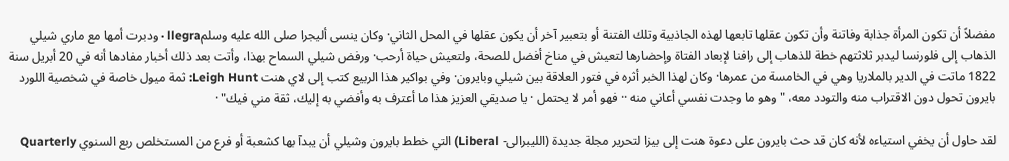مفضلاً أن تكون المرأة جذابة وفاتنة وأن تكون عقلها تابعها لهذه الجاذبية وتلك الفتنة أو بتعبير آخر أن يكون عقلها في المحل الثاني· وكان ينسى أليجرا صلى الله عليه وسلمllegra · ودبرت أمها مع ماري شيلي الذهاب إلى فلورنسا ليدبر ثلاثتهم خطة للذهاب إلى رافنا لإبعاد الفتاة وإحضارها لتعيش في مناخ أفضل للصحة، ولتعيش حياة أرحب· ورفض شيلي السماح بهذا، وأتت بعد ذلك أخبار مفادها أنه في 20 أبريل سنة 1822 ماتت في الدير بالملاريا وهي في الخامسة من عمرها· وكان لهذا الخبر أثره في فتور العلاقة بين شيلي وبايرون· وفي بواكير هذا الربيع كتب إلى لاي هنت Leigh Hunt: ثمة ميول خاصة في شخصية اللورد بايرون تحول دون الاقتراب منه والتودد معه، "وهو ما وجدت نفسي أعاني منه ·· فهو أمر لا يحتمل · يا صديقي العزيز هذا ما أعترف به وأفضي به إليك، ثقة مني فيك" ·

لقد حاول أن يخفي استياءه لأنه كان قد حث بايرون على دعوة هنت إلى بيزا لتحرير مجلة جديدة (الليبرالى- Liberal) التي خطط بايرون وشيلي أن يبدآ بها كشعبة أو فرع من المستخلص ربع السنوي Quarterly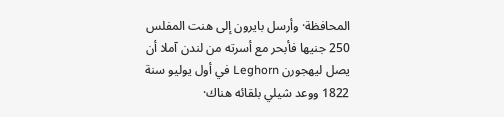المحافظة· وأرسل بايرون إلى هنت المفلس 250 جنيها فأبحر مع أسرته من لندن آملا أن يصل ليهجورن Leghorn في أول يوليو سنة 1822 ووعد شيلي بلقائه هناك·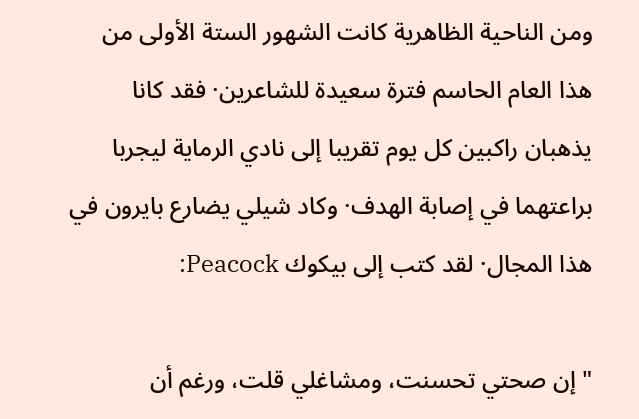ومن الناحية الظاهرية كانت الشهور الستة الأولى من هذا العام الحاسم فترة سعيدة للشاعرين· فقد كانا يذهبان راكبين كل يوم تقريبا إلى نادي الرماية ليجربا براعتهما في إصابة الهدف· وكاد شيلي يضارع بايرون في هذا المجال· لقد كتب إلى بيكوك Peacock:

" إن صحتي تحسنت، ومشاغلي قلت، ورغم أن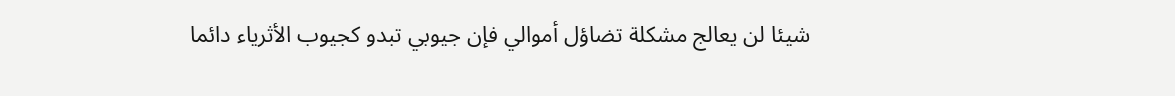شيئا لن يعالج مشكلة تضاؤل أموالي فإن جيوبي تبدو كجيوب الأثرياء دائما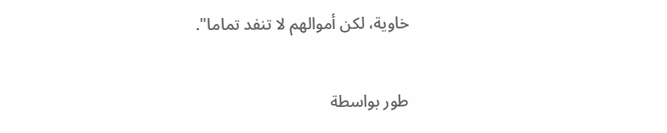خاوية، لكن أموالهم لا تنفد تماما".

طور بواسطة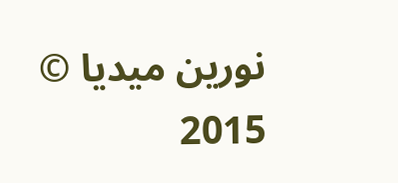نورين ميديا © 2015